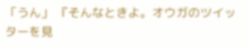「うん」 『そんなときよ。オウガのツイッターを見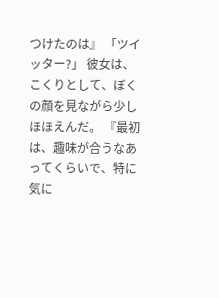つけたのは』 「ツイッター?」 彼女は、こくりとして、ぼくの顔を見ながら少しほほえんだ。 『最初は、趣味が合うなあってくらいで、特に気に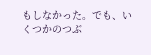もしなかった。でも、いくつかのつぶ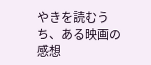やきを読むうち、ある映画の感想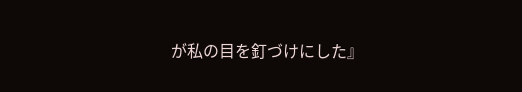が私の目を釘づけにした』